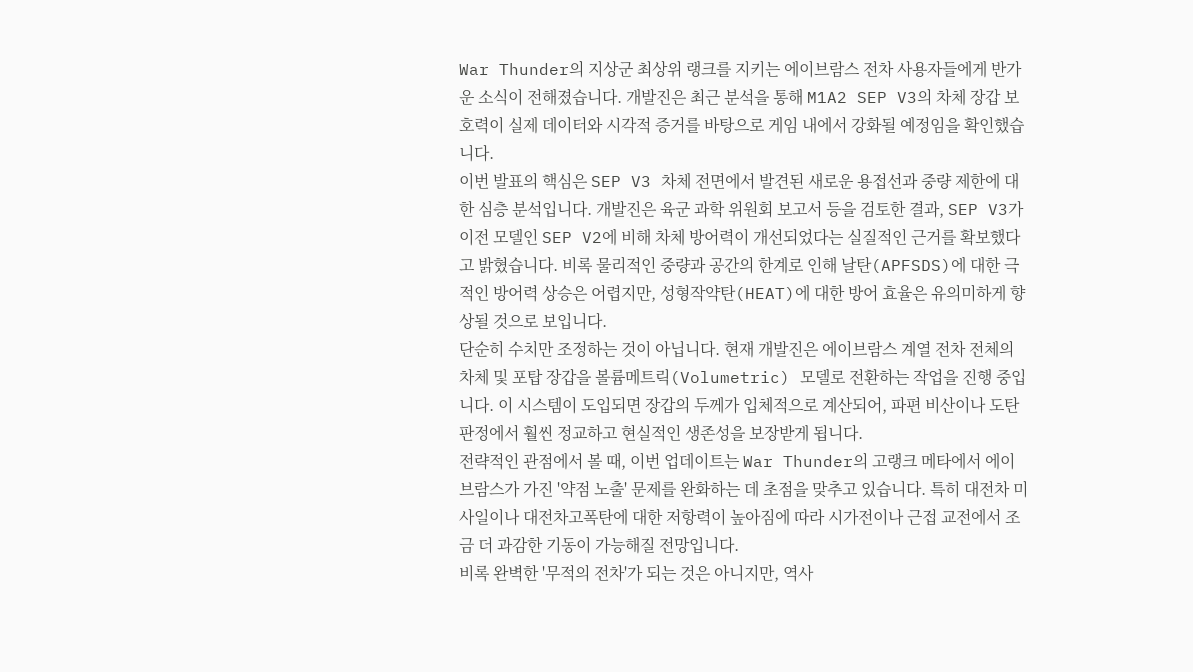War Thunder의 지상군 최상위 랭크를 지키는 에이브람스 전차 사용자들에게 반가운 소식이 전해졌습니다. 개발진은 최근 분석을 통해 M1A2 SEP V3의 차체 장갑 보호력이 실제 데이터와 시각적 증거를 바탕으로 게임 내에서 강화될 예정임을 확인했습니다.
이번 발표의 핵심은 SEP V3 차체 전면에서 발견된 새로운 용접선과 중량 제한에 대한 심층 분석입니다. 개발진은 육군 과학 위원회 보고서 등을 검토한 결과, SEP V3가 이전 모델인 SEP V2에 비해 차체 방어력이 개선되었다는 실질적인 근거를 확보했다고 밝혔습니다. 비록 물리적인 중량과 공간의 한계로 인해 날탄(APFSDS)에 대한 극적인 방어력 상승은 어렵지만, 성형작약탄(HEAT)에 대한 방어 효율은 유의미하게 향상될 것으로 보입니다.
단순히 수치만 조정하는 것이 아닙니다. 현재 개발진은 에이브람스 계열 전차 전체의 차체 및 포탑 장갑을 볼륨메트릭(Volumetric) 모델로 전환하는 작업을 진행 중입니다. 이 시스템이 도입되면 장갑의 두께가 입체적으로 계산되어, 파편 비산이나 도탄 판정에서 훨씬 정교하고 현실적인 생존성을 보장받게 됩니다.
전략적인 관점에서 볼 때, 이번 업데이트는 War Thunder의 고랭크 메타에서 에이브람스가 가진 '약점 노출' 문제를 완화하는 데 초점을 맞추고 있습니다. 특히 대전차 미사일이나 대전차고폭탄에 대한 저항력이 높아짐에 따라 시가전이나 근접 교전에서 조금 더 과감한 기동이 가능해질 전망입니다.
비록 완벽한 '무적의 전차'가 되는 것은 아니지만, 역사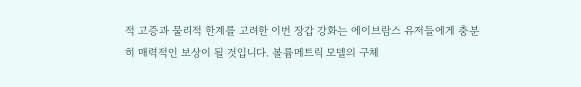적 고증과 물리적 한계를 고려한 이번 장갑 강화는 에이브람스 유저들에게 충분히 매력적인 보상이 될 것입니다. 볼륨메트릭 모델의 구체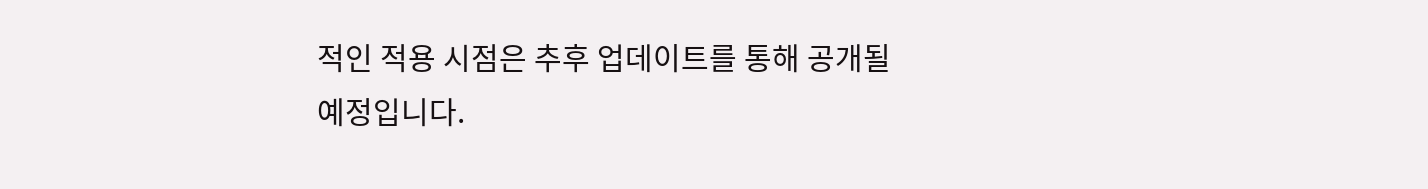적인 적용 시점은 추후 업데이트를 통해 공개될 예정입니다.